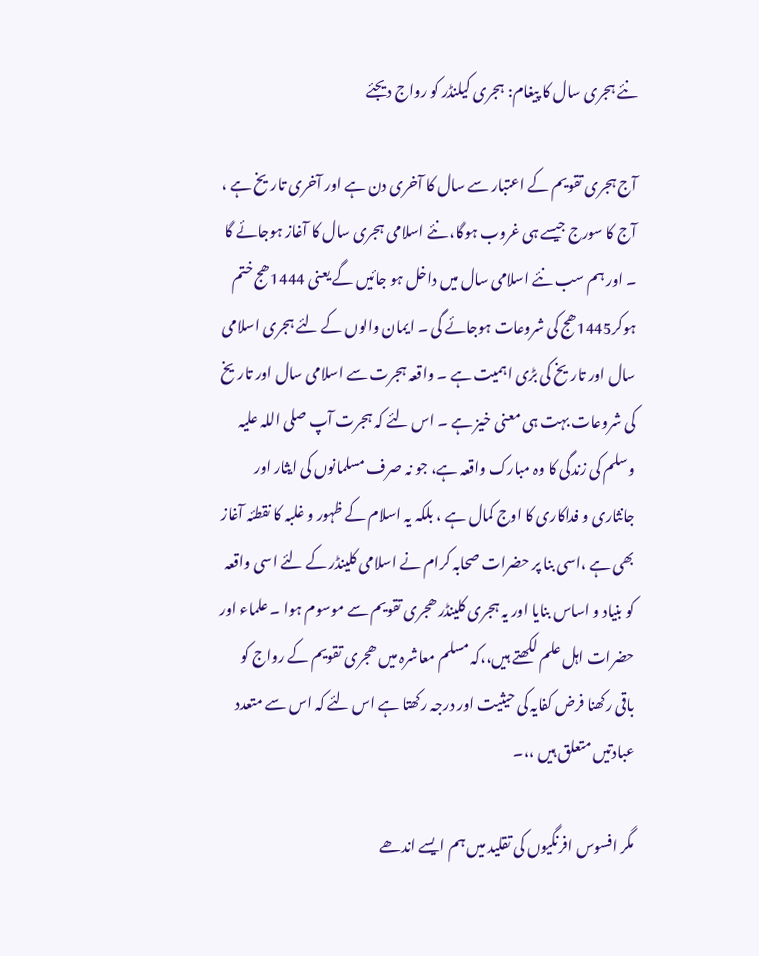نئے ہجری سال کا پیغام: ہجری کیلنڈر کو رواج دیجئے

آج ہجری تقویم کے اعتبار سے سال کا آخری دن ہے اور آخری تاریخ ہے ، آج کا سورج جیسے ہی غروب ہوگا، نئے اسلامی ہجری سال کا آغاز ہوجائے گا ۔ اور ہم سب نئے اسلامی سال میں داخل ہو جائیں گے یعنی 1444ھج ختم ہوکر1445ھج کی شروعات ہوجائے گی ۔ ایمان والوں کے لئے ہجری اسلامی سال اور تاریخ کی بڑی اہمیت ہے ۔ واقعہ ہجرت سے اسلامی سال اور تاریخ کی شروعات بہت ہی معنی خیز ہے ۔ اس لئے کہ ہجرت آپ صلی اللہ علیہ وسلم کی زندگی کا وہ مبارک واقعہ ہے، جو نہ صرف مسلمانوں کی ایثار اور جانثاری و فداکاری کا اوج کمال ہے ، بلکہ یہ اسلام کے ظہور و غلبہ کا نقطئہ آغاز بھی ہے ،اسی بنا پر حضرات صحابہ کرام نے اسلامی کلینڈر کے لئے اسی واقعہ کو بنیاد و اساس بنایا اور یہ ہجری کلینڈر ھجری تقویم سے موسوم ہوا ۔ علماء اور حضرات اہل علم لکھتے ہیں،،کہ مسلم معاشرہ میں ھجری تقویم کے رواج کو باقی رکھنا فرض کفایہ کی حیثیت اور درجہ رکھتا ہے اس لئے کہ اس سے متعدد عبادتیں متعلق ہیں ،،۔

مگر افسوس افرنگیوں کی تقلید میں ہم ایسے اندھے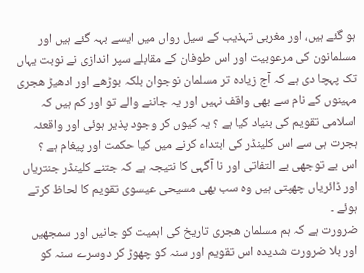ہو گئے ہیں، اور مغربی تہذیب کے سیل رواں میں ایسے بہہ گئے ہیں اور مسلمانون کی مرعوبیت اور اس طوفان کے مقابلے سپر اندازی نے نوبت یہاں تک پہچا دی ہے کہ آج زیادہ تر مسلمان نوجوان بلکہ بوڑھے اور ادھیڑ ھجری مہینوں کے نام سے بھی واقف نہیں اور یہ جاننے والے تو اور کم ہیں کہ اسلامی تقویم کی بنیاد کیا ہے ؟ یہ کیوں کر وجود پذیر ہوئی اور واقعئہ ہجرت ہی سے اس کلینڈر کی ابتداء کرنے میں کیا حکمت اور پیغام ہے ؟
اس بے توجھی بے التفاتی اور نا آگہی کا نتیجہ ہے کہ جتنے کلینڈر جنتریاں اور ڈائریاں چھپتی ہیں وہ سب بھی مسیحی عیسوی تقویم کا لحاظ کرتے ہوئے ۔
ضرورت ہے کہ ہم مسلمان ھجری تاریخ کی اہمیت کو جانیں اور سمجھیں اور بلا ضرورت شدیدہ اس تقویم اور سنہ کو چھوڑ کر دوسرے سنہ کو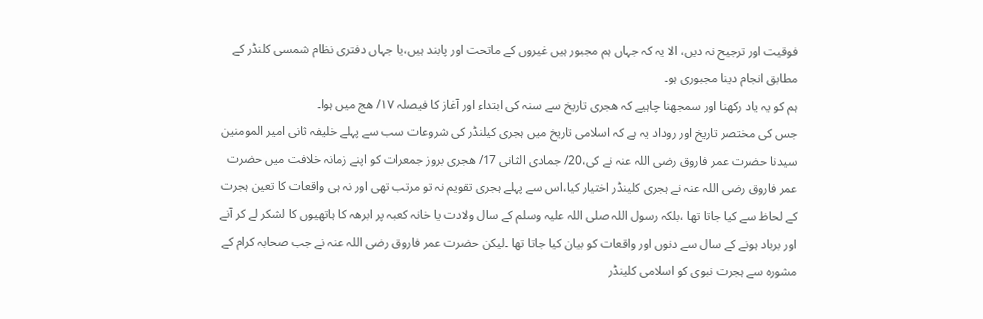فوقیت اور ترجیح نہ دیں، الا یہ کہ جہاں ہم مجبور ہیں غیروں کے ماتحت اور پابند ہیں،یا جہاں دفتری نظام شمسی کلنڈر کے مطابق انجام دینا مجبوری ہو۔
ہم کو یہ یاد رکھنا اور سمجھنا چاہیے کہ ھجری تاریخ سے سنہ کی ابتداء اور آغاز کا فیصلہ ۱۷/ ھج میں ہوا۔
جس کی مختصر تاریخ اور روداد یہ ہے کہ اسلامی تاریخ میں ہجری کیلنڈر کی شروعات سب سے پہلے خلیفہ ثانی امیر المومنین سیدنا حضرت عمر فاروق رضی اللہ عنہ نے کی،20/ جمادی الثانی 17/ ھجری بروز جمعرات کو اپنے زمانہ خلافت میں حضرت عمر فاروق رضی اللہ عنہ نے ہجری کلینڈر اختیار کیا،اس سے پہلے ہجری تقویم نہ تو مرتب تھی اور نہ ہی واقعات کا تعین ہجرت کے لحاظ سے کیا جاتا تھا ،بلکہ رسول اللہ صلی اللہ علیہ وسلم کے سال ولادت یا خانہ کعبہ پر ابرھہ کا ہاتھیوں کا لشکر لے کر آنے اور برباد ہونے کے سال سے دنوں اور واقعات کو بیان کیا جاتا تھا ۔لیکن حضرت عمر فاروق رضی اللہ عنہ نے جب صحابہ کرام کے مشورہ سے ہجرت نبوی کو اسلامی کلینڈر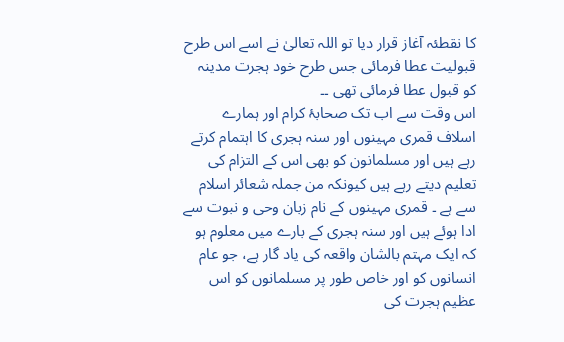کا نقطئہ آغاز قرار دیا تو اللہ تعالیٰ نے اسے اس طرح قبولیت عطا فرمائی جس طرح خود ہجرت مدینہ کو قبول عطا فرمائی تھی ۔۔
اس وقت سے اب تک صحابۂ کرام اور ہمارے اسلاف قمری مہینوں اور سنہ ہجری کا اہتمام کرتے رہے ہیں اور مسلمانون کو بھی اس کے التزام کی تعلیم دیتے رہے ہیں کیونکہ من جملہ شعائر اسلام سے ہے ۔ قمری مہینوں کے نام زبان وحی و نبوت سے ادا ہوئے ہیں اور سنہ ہجری کے بارے میں معلوم ہو کہ ایک مہتم بالشان واقعہ کی یاد گار ہے، جو عام انسانوں کو اور خاص طور پر مسلمانوں کو اس عظیم ہجرت کی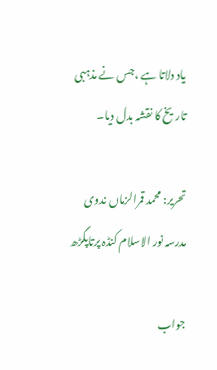یاد دلاتا ہے ،جس نے مذہبی تاریخ کا نقشہ بدل دیا۔

تحریر: محمد قمرالزماں ندوی
مدرسہ نور الاسلام کنڈہ پرتاپگڑھ

جواب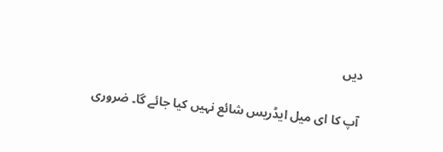دیں

آپ کا ای میل ایڈریس شائع نہیں کیا جائے گا۔ ضروری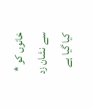خانوں کو * سے نشان زد کیا گیا ہے